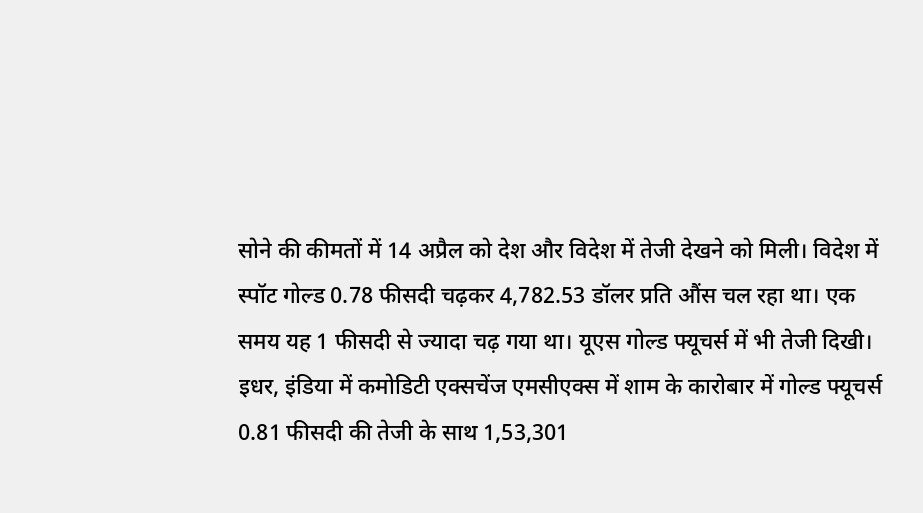सोने की कीमतों में 14 अप्रैल को देश और विदेश में तेजी देखने को मिली। विदेश में स्पॉट गोल्ड 0.78 फीसदी चढ़कर 4,782.53 डॉलर प्रति औंस चल रहा था। एक समय यह 1 फीसदी से ज्यादा चढ़ गया था। यूएस गोल्ड फ्यूचर्स में भी तेजी दिखी। इधर, इंडिया में कमोडिटी एक्सचेंज एमसीएक्स में शाम के कारोबार में गोल्ड फ्यूचर्स 0.81 फीसदी की तेजी के साथ 1,53,301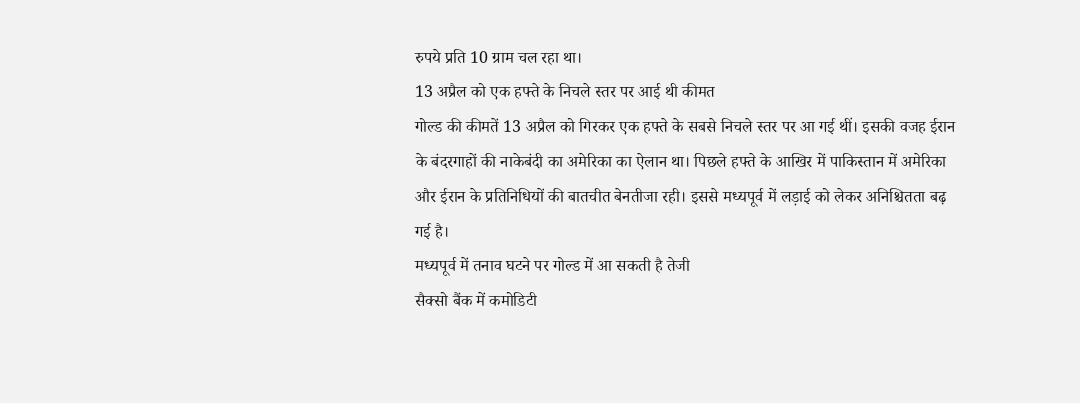रुपये प्रति 10 ग्राम चल रहा था।
13 अप्रैल को एक हफ्ते के निचले स्तर पर आई थी कीमत
गोल्ड की कीमतें 13 अप्रैल को गिरकर एक हफ्ते के सबसे निचले स्तर पर आ गई थीं। इसकी वजह ईरान के बंदरगाहों की नाकेबंदी का अमेरिका का ऐलान था। पिछले हफ्ते के आखिर में पाकिस्तान में अमेरिका और ईरान के प्रतिनिधियों की बातचीत बेनतीजा रही। इससे मध्यपूर्व में लड़ाई को लेकर अनिश्चितता बढ़ गई है।
मध्यपूर्व में तनाव घटने पर गोल्ड में आ सकती है तेजी
सैक्सो बैंक में कमोडिटी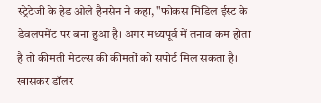स्ट्रेटेजी के हेड ओले हैनसेन ने कहा, "फोकस मिडिल ईस्ट के डेवलपमेंट पर बना हुआ है। अगर मध्यपूर्व में तनाव कम होता है तो कीमती मेटल्स की कीमतों को सपोर्ट मिल सकता है। खासकर डॉलर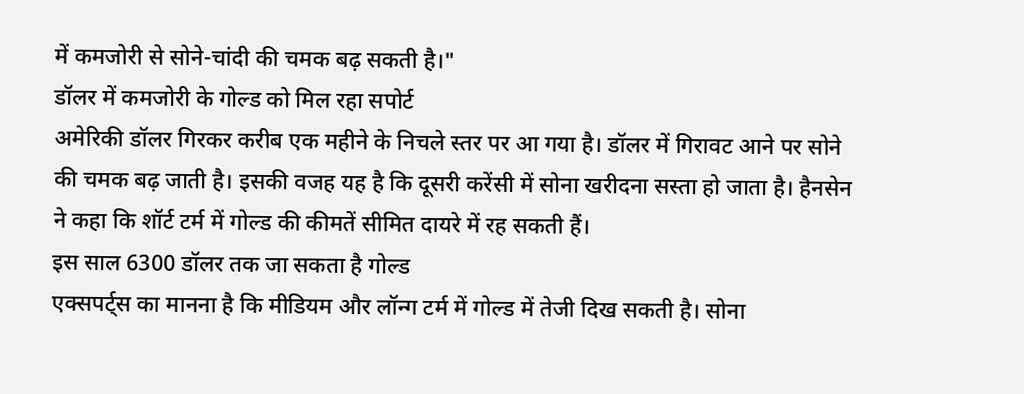में कमजोरी से सोने-चांदी की चमक बढ़ सकती है।"
डॉलर में कमजोरी के गोल्ड को मिल रहा सपोर्ट
अमेरिकी डॉलर गिरकर करीब एक महीने के निचले स्तर पर आ गया है। डॉलर में गिरावट आने पर सोने की चमक बढ़ जाती है। इसकी वजह यह है कि दूसरी करेंसी में सोना खरीदना सस्ता हो जाता है। हैनसेन ने कहा कि शॉर्ट टर्म में गोल्ड की कीमतें सीमित दायरे में रह सकती हैं।
इस साल 6300 डॉलर तक जा सकता है गोल्ड
एक्सपर्ट्स का मानना है कि मीडियम और लॉन्ग टर्म में गोल्ड में तेजी दिख सकती है। सोना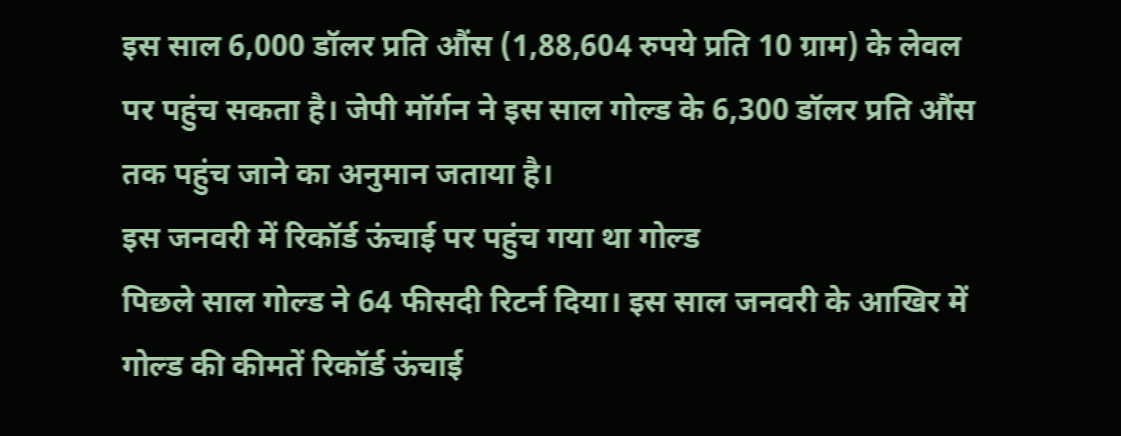इस साल 6,000 डॉलर प्रति औंस (1,88,604 रुपये प्रति 10 ग्राम) के लेवल पर पहुंच सकता है। जेपी मॉर्गन ने इस साल गोल्ड के 6,300 डॉलर प्रति औंस तक पहुंच जाने का अनुमान जताया है।
इस जनवरी में रिकॉर्ड ऊंचाई पर पहुंच गया था गोल्ड
पिछले साल गोल्ड ने 64 फीसदी रिटर्न दिया। इस साल जनवरी के आखिर में गोल्ड की कीमतें रिकॉर्ड ऊंचाई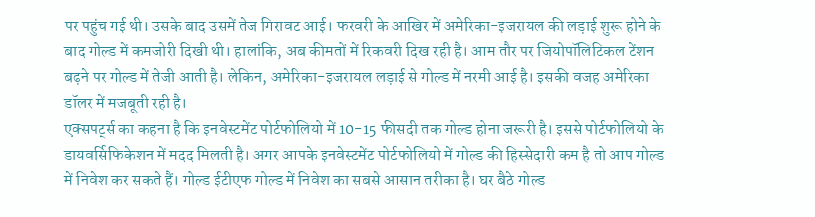पर पहुंच गई थी। उसके बाद उसमें तेज गिरावट आई। फरवरी के आखिर में अमेरिका-इजरायल की लड़ाई शुरू होने के बाद गोल्ड में कमजोरी दिखी थी। हालांकि, अब कीमतों में रिकवरी दिख रही है। आम तौर पर जियोपॉलिटिकल टेंशन बढ़ने पर गोल्ड में तेजी आती है। लेकिन, अमेरिका-इजरायल लड़ाई से गोल्ड में नरमी आई है। इसकी वजह अमेरिका डॉलर में मजबूती रही है।
एक्सपर्ट्स का कहना है कि इनवेस्टमेंट पोर्टफोलियो में 10-15 फीसदी तक गोल्ड होना जरूरी है। इससे पोर्टफोलियो के डायवर्सिफिकेशन में मदद मिलती है। अगर आपके इनवेस्टमेंट पोर्टफोलियो में गोल्ड की हिस्सेदारी कम है तो आप गोल्ड में निवेश कर सकते हैं। गोल्ड ईटीएफ गोल्ड में निवेश का सबसे आसान तरीका है। घर बैठे गोल्ड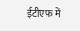ईटीएफ में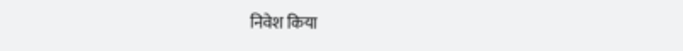निवेश किया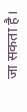जा सकता है।